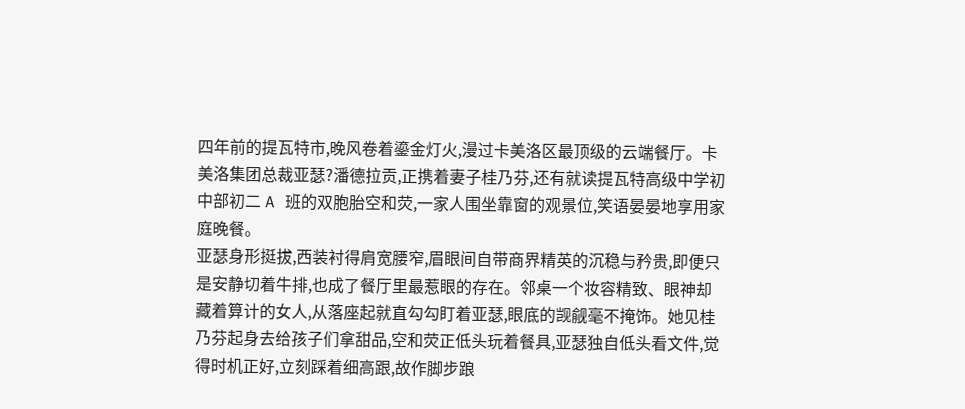四年前的提瓦特市,晚风卷着鎏金灯火,漫过卡美洛区最顶级的云端餐厅。卡美洛集团总裁亚瑟?潘德拉贡,正携着妻子桂乃芬,还有就读提瓦特高级中学初中部初二 A 班的双胞胎空和荧,一家人围坐靠窗的观景位,笑语晏晏地享用家庭晚餐。
亚瑟身形挺拔,西装衬得肩宽腰窄,眉眼间自带商界精英的沉稳与矜贵,即便只是安静切着牛排,也成了餐厅里最惹眼的存在。邻桌一个妆容精致、眼神却藏着算计的女人,从落座起就直勾勾盯着亚瑟,眼底的觊觎毫不掩饰。她见桂乃芬起身去给孩子们拿甜品,空和荧正低头玩着餐具,亚瑟独自低头看文件,觉得时机正好,立刻踩着细高跟,故作脚步踉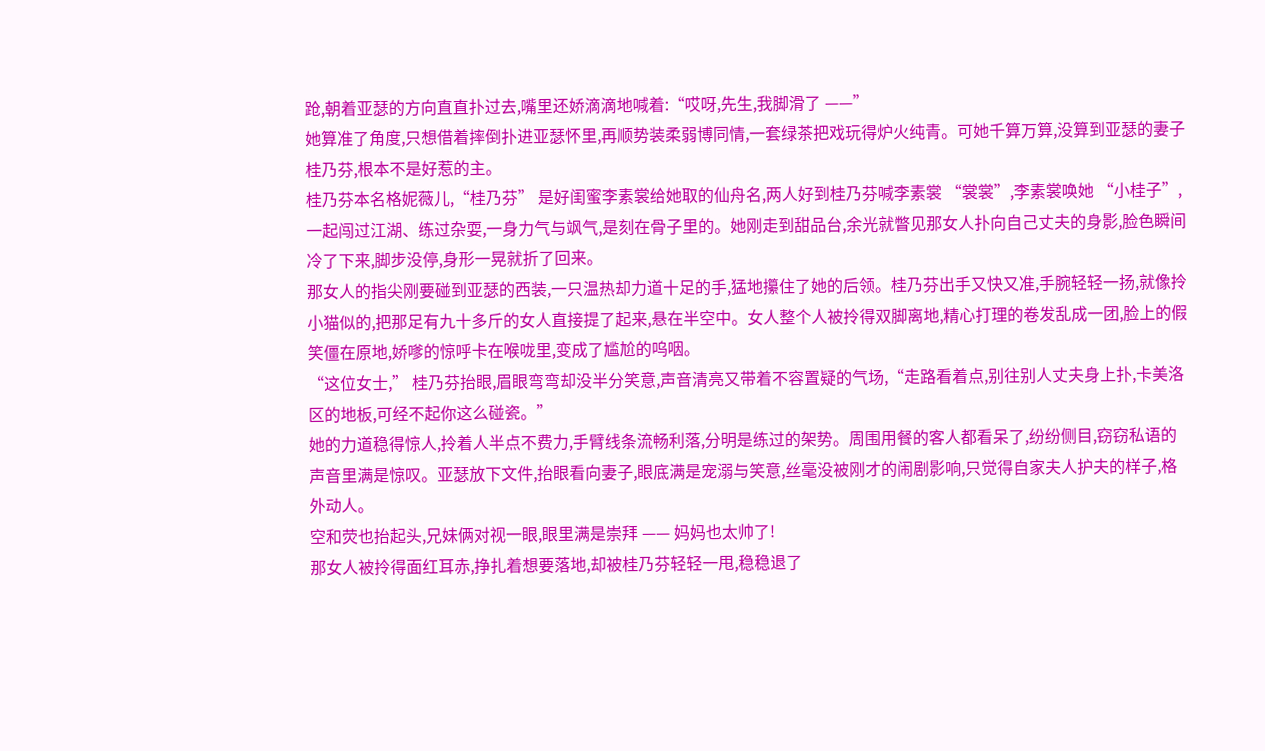跄,朝着亚瑟的方向直直扑过去,嘴里还娇滴滴地喊着:“哎呀,先生,我脚滑了 ——”
她算准了角度,只想借着摔倒扑进亚瑟怀里,再顺势装柔弱博同情,一套绿茶把戏玩得炉火纯青。可她千算万算,没算到亚瑟的妻子桂乃芬,根本不是好惹的主。
桂乃芬本名格妮薇儿,“桂乃芬” 是好闺蜜李素裳给她取的仙舟名,两人好到桂乃芬喊李素裳 “裳裳”,李素裳唤她 “小桂子”,一起闯过江湖、练过杂耍,一身力气与飒气,是刻在骨子里的。她刚走到甜品台,余光就瞥见那女人扑向自己丈夫的身影,脸色瞬间冷了下来,脚步没停,身形一晃就折了回来。
那女人的指尖刚要碰到亚瑟的西装,一只温热却力道十足的手,猛地攥住了她的后领。桂乃芬出手又快又准,手腕轻轻一扬,就像拎小猫似的,把那足有九十多斤的女人直接提了起来,悬在半空中。女人整个人被拎得双脚离地,精心打理的卷发乱成一团,脸上的假笑僵在原地,娇嗲的惊呼卡在喉咙里,变成了尴尬的呜咽。
“这位女士,” 桂乃芬抬眼,眉眼弯弯却没半分笑意,声音清亮又带着不容置疑的气场,“走路看着点,别往别人丈夫身上扑,卡美洛区的地板,可经不起你这么碰瓷。”
她的力道稳得惊人,拎着人半点不费力,手臂线条流畅利落,分明是练过的架势。周围用餐的客人都看呆了,纷纷侧目,窃窃私语的声音里满是惊叹。亚瑟放下文件,抬眼看向妻子,眼底满是宠溺与笑意,丝毫没被刚才的闹剧影响,只觉得自家夫人护夫的样子,格外动人。
空和荧也抬起头,兄妹俩对视一眼,眼里满是崇拜 —— 妈妈也太帅了!
那女人被拎得面红耳赤,挣扎着想要落地,却被桂乃芬轻轻一甩,稳稳退了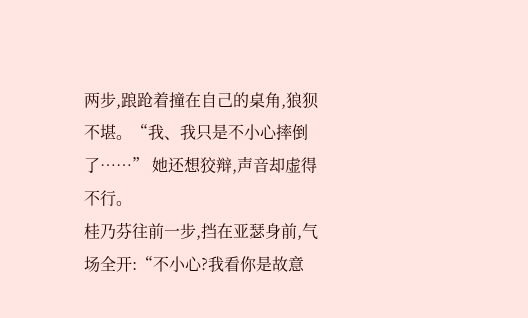两步,踉跄着撞在自己的桌角,狼狈不堪。“我、我只是不小心摔倒了……” 她还想狡辩,声音却虚得不行。
桂乃芬往前一步,挡在亚瑟身前,气场全开:“不小心?我看你是故意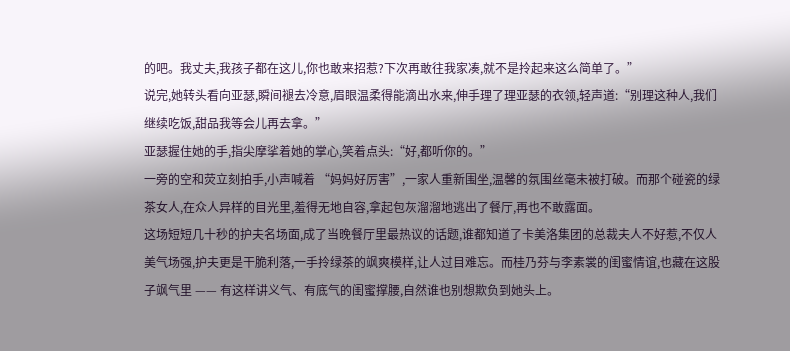的吧。我丈夫,我孩子都在这儿,你也敢来招惹?下次再敢往我家凑,就不是拎起来这么简单了。”
说完,她转头看向亚瑟,瞬间褪去冷意,眉眼温柔得能滴出水来,伸手理了理亚瑟的衣领,轻声道:“别理这种人,我们继续吃饭,甜品我等会儿再去拿。”
亚瑟握住她的手,指尖摩挲着她的掌心,笑着点头:“好,都听你的。”
一旁的空和荧立刻拍手,小声喊着 “妈妈好厉害”,一家人重新围坐,温馨的氛围丝毫未被打破。而那个碰瓷的绿茶女人,在众人异样的目光里,羞得无地自容,拿起包灰溜溜地逃出了餐厅,再也不敢露面。
这场短短几十秒的护夫名场面,成了当晚餐厅里最热议的话题,谁都知道了卡美洛集团的总裁夫人不好惹,不仅人美气场强,护夫更是干脆利落,一手拎绿茶的飒爽模样,让人过目难忘。而桂乃芬与李素裳的闺蜜情谊,也藏在这股子飒气里 —— 有这样讲义气、有底气的闺蜜撑腰,自然谁也别想欺负到她头上。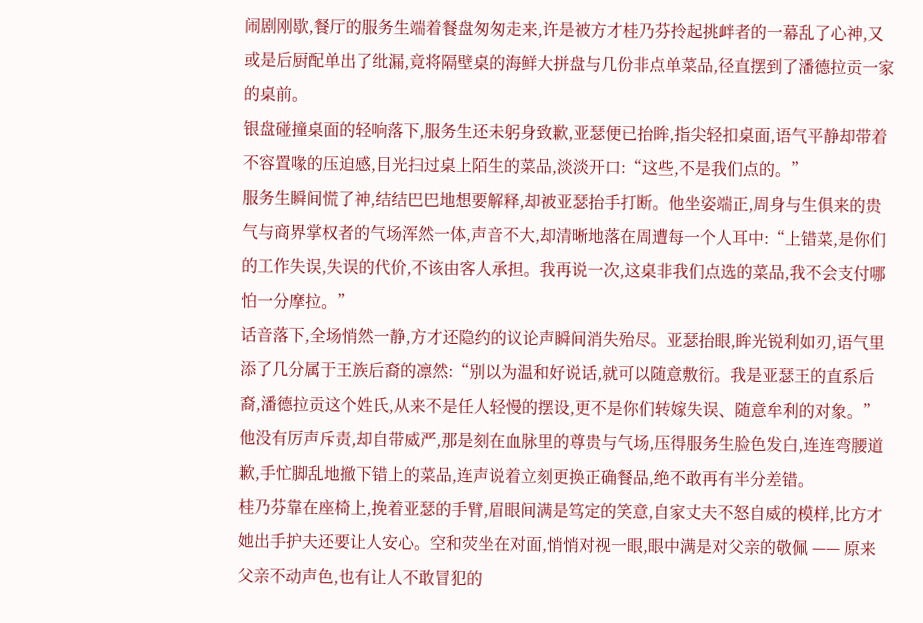闹剧刚歇,餐厅的服务生端着餐盘匆匆走来,许是被方才桂乃芬拎起挑衅者的一幕乱了心神,又或是后厨配单出了纰漏,竟将隔壁桌的海鲜大拼盘与几份非点单菜品,径直摆到了潘德拉贡一家的桌前。
银盘碰撞桌面的轻响落下,服务生还未躬身致歉,亚瑟便已抬眸,指尖轻扣桌面,语气平静却带着不容置喙的压迫感,目光扫过桌上陌生的菜品,淡淡开口:“这些,不是我们点的。”
服务生瞬间慌了神,结结巴巴地想要解释,却被亚瑟抬手打断。他坐姿端正,周身与生俱来的贵气与商界掌权者的气场浑然一体,声音不大,却清晰地落在周遭每一个人耳中:“上错菜,是你们的工作失误,失误的代价,不该由客人承担。我再说一次,这桌非我们点选的菜品,我不会支付哪怕一分摩拉。”
话音落下,全场悄然一静,方才还隐约的议论声瞬间消失殆尽。亚瑟抬眼,眸光锐利如刃,语气里添了几分属于王族后裔的凛然:“别以为温和好说话,就可以随意敷衍。我是亚瑟王的直系后裔,潘德拉贡这个姓氏,从来不是任人轻慢的摆设,更不是你们转嫁失误、随意牟利的对象。”
他没有厉声斥责,却自带威严,那是刻在血脉里的尊贵与气场,压得服务生脸色发白,连连弯腰道歉,手忙脚乱地撤下错上的菜品,连声说着立刻更换正确餐品,绝不敢再有半分差错。
桂乃芬靠在座椅上,挽着亚瑟的手臂,眉眼间满是笃定的笑意,自家丈夫不怒自威的模样,比方才她出手护夫还要让人安心。空和荧坐在对面,悄悄对视一眼,眼中满是对父亲的敬佩 —— 原来父亲不动声色,也有让人不敢冒犯的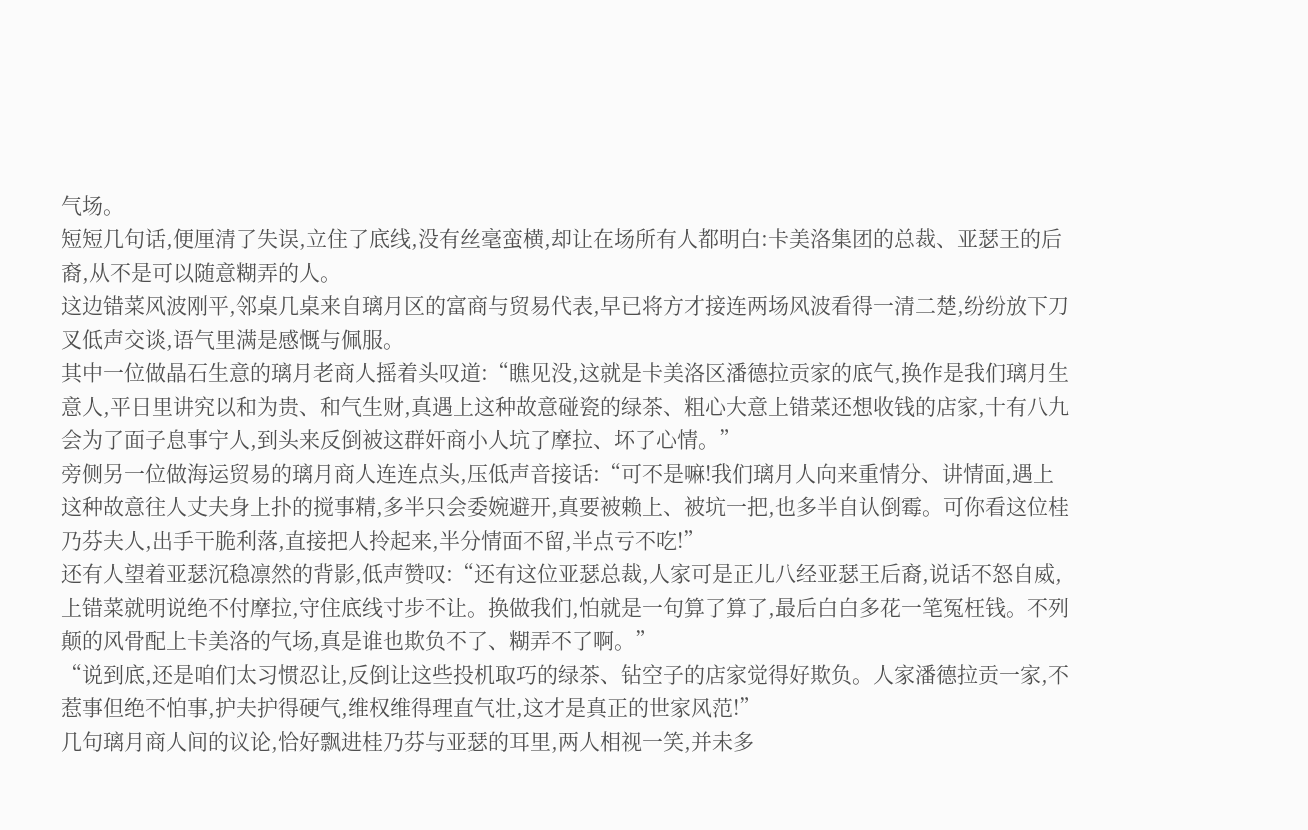气场。
短短几句话,便厘清了失误,立住了底线,没有丝毫蛮横,却让在场所有人都明白:卡美洛集团的总裁、亚瑟王的后裔,从不是可以随意糊弄的人。
这边错菜风波刚平,邻桌几桌来自璃月区的富商与贸易代表,早已将方才接连两场风波看得一清二楚,纷纷放下刀叉低声交谈,语气里满是感慨与佩服。
其中一位做晶石生意的璃月老商人摇着头叹道:“瞧见没,这就是卡美洛区潘德拉贡家的底气,换作是我们璃月生意人,平日里讲究以和为贵、和气生财,真遇上这种故意碰瓷的绿茶、粗心大意上错菜还想收钱的店家,十有八九会为了面子息事宁人,到头来反倒被这群奸商小人坑了摩拉、坏了心情。”
旁侧另一位做海运贸易的璃月商人连连点头,压低声音接话:“可不是嘛!我们璃月人向来重情分、讲情面,遇上这种故意往人丈夫身上扑的搅事精,多半只会委婉避开,真要被赖上、被坑一把,也多半自认倒霉。可你看这位桂乃芬夫人,出手干脆利落,直接把人拎起来,半分情面不留,半点亏不吃!”
还有人望着亚瑟沉稳凛然的背影,低声赞叹:“还有这位亚瑟总裁,人家可是正儿八经亚瑟王后裔,说话不怒自威,上错菜就明说绝不付摩拉,守住底线寸步不让。换做我们,怕就是一句算了算了,最后白白多花一笔冤枉钱。不列颠的风骨配上卡美洛的气场,真是谁也欺负不了、糊弄不了啊。”
“说到底,还是咱们太习惯忍让,反倒让这些投机取巧的绿茶、钻空子的店家觉得好欺负。人家潘德拉贡一家,不惹事但绝不怕事,护夫护得硬气,维权维得理直气壮,这才是真正的世家风范!”
几句璃月商人间的议论,恰好飘进桂乃芬与亚瑟的耳里,两人相视一笑,并未多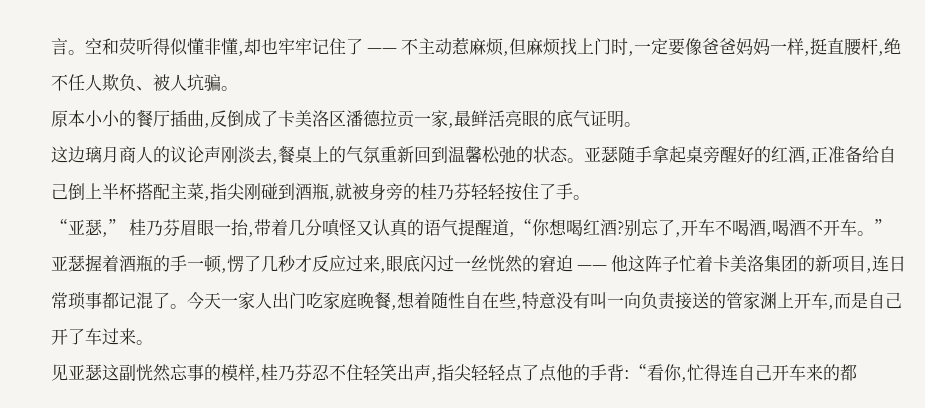言。空和荧听得似懂非懂,却也牢牢记住了 —— 不主动惹麻烦,但麻烦找上门时,一定要像爸爸妈妈一样,挺直腰杆,绝不任人欺负、被人坑骗。
原本小小的餐厅插曲,反倒成了卡美洛区潘德拉贡一家,最鲜活亮眼的底气证明。
这边璃月商人的议论声刚淡去,餐桌上的气氛重新回到温馨松弛的状态。亚瑟随手拿起桌旁醒好的红酒,正准备给自己倒上半杯搭配主菜,指尖刚碰到酒瓶,就被身旁的桂乃芬轻轻按住了手。
“亚瑟,” 桂乃芬眉眼一抬,带着几分嗔怪又认真的语气提醒道,“你想喝红酒?别忘了,开车不喝酒,喝酒不开车。”
亚瑟握着酒瓶的手一顿,愣了几秒才反应过来,眼底闪过一丝恍然的窘迫 —— 他这阵子忙着卡美洛集团的新项目,连日常琐事都记混了。今天一家人出门吃家庭晚餐,想着随性自在些,特意没有叫一向负责接送的管家渊上开车,而是自己开了车过来。
见亚瑟这副恍然忘事的模样,桂乃芬忍不住轻笑出声,指尖轻轻点了点他的手背:“看你,忙得连自己开车来的都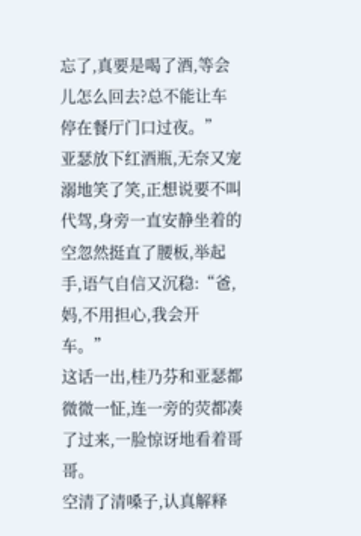忘了,真要是喝了酒,等会儿怎么回去?总不能让车停在餐厅门口过夜。”
亚瑟放下红酒瓶,无奈又宠溺地笑了笑,正想说要不叫代驾,身旁一直安静坐着的空忽然挺直了腰板,举起手,语气自信又沉稳:“爸,妈,不用担心,我会开车。”
这话一出,桂乃芬和亚瑟都微微一怔,连一旁的荧都凑了过来,一脸惊讶地看着哥哥。
空清了清嗓子,认真解释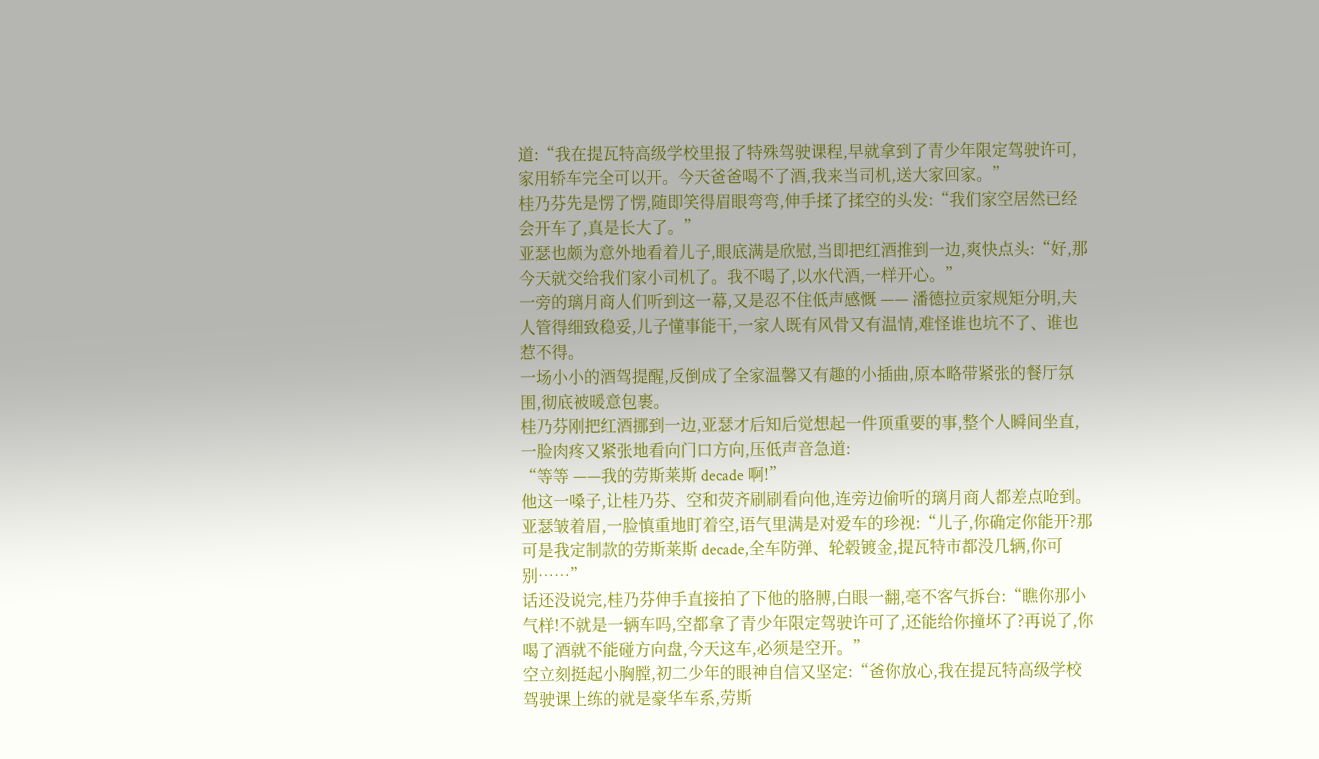道:“我在提瓦特高级学校里报了特殊驾驶课程,早就拿到了青少年限定驾驶许可,家用轿车完全可以开。今天爸爸喝不了酒,我来当司机,送大家回家。”
桂乃芬先是愣了愣,随即笑得眉眼弯弯,伸手揉了揉空的头发:“我们家空居然已经会开车了,真是长大了。”
亚瑟也颇为意外地看着儿子,眼底满是欣慰,当即把红酒推到一边,爽快点头:“好,那今天就交给我们家小司机了。我不喝了,以水代酒,一样开心。”
一旁的璃月商人们听到这一幕,又是忍不住低声感慨 —— 潘德拉贡家规矩分明,夫人管得细致稳妥,儿子懂事能干,一家人既有风骨又有温情,难怪谁也坑不了、谁也惹不得。
一场小小的酒驾提醒,反倒成了全家温馨又有趣的小插曲,原本略带紧张的餐厅氛围,彻底被暖意包裹。
桂乃芬刚把红酒挪到一边,亚瑟才后知后觉想起一件顶重要的事,整个人瞬间坐直,一脸肉疼又紧张地看向门口方向,压低声音急道:
“等等 ——我的劳斯莱斯 decade 啊!”
他这一嗓子,让桂乃芬、空和荧齐刷刷看向他,连旁边偷听的璃月商人都差点呛到。
亚瑟皱着眉,一脸慎重地盯着空,语气里满是对爱车的珍视:“儿子,你确定你能开?那可是我定制款的劳斯莱斯 decade,全车防弹、轮毂镀金,提瓦特市都没几辆,你可别……”
话还没说完,桂乃芬伸手直接拍了下他的胳膊,白眼一翻,毫不客气拆台:“瞧你那小气样!不就是一辆车吗,空都拿了青少年限定驾驶许可了,还能给你撞坏了?再说了,你喝了酒就不能碰方向盘,今天这车,必须是空开。”
空立刻挺起小胸膛,初二少年的眼神自信又坚定:“爸你放心,我在提瓦特高级学校驾驶课上练的就是豪华车系,劳斯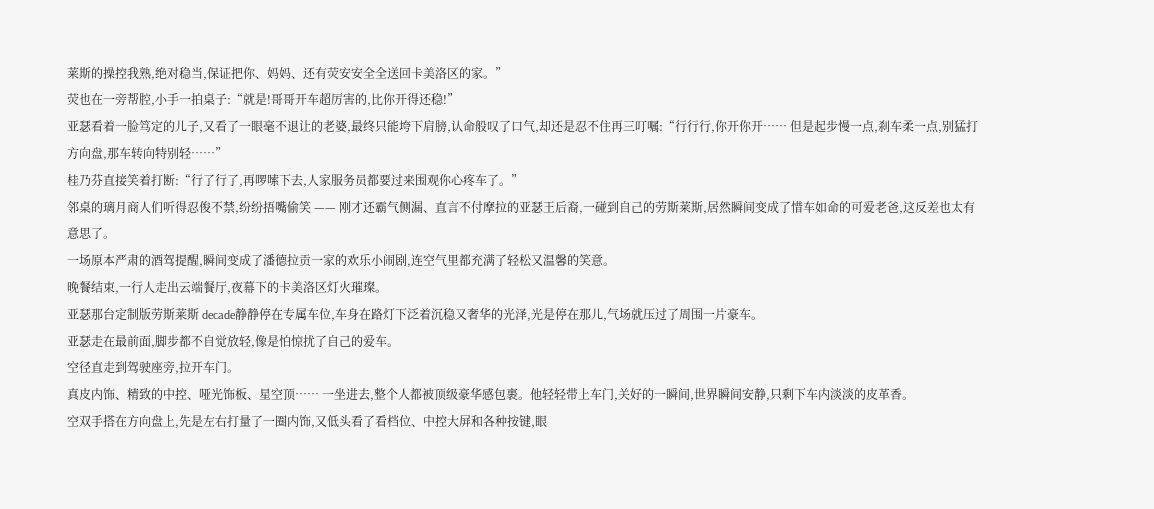莱斯的操控我熟,绝对稳当,保证把你、妈妈、还有荧安安全全送回卡美洛区的家。”
荧也在一旁帮腔,小手一拍桌子:“就是!哥哥开车超厉害的,比你开得还稳!”
亚瑟看着一脸笃定的儿子,又看了一眼毫不退让的老婆,最终只能垮下肩膀,认命般叹了口气,却还是忍不住再三叮嘱:“行行行,你开你开…… 但是起步慢一点,刹车柔一点,别猛打方向盘,那车转向特别轻……”
桂乃芬直接笑着打断:“行了行了,再啰嗦下去,人家服务员都要过来围观你心疼车了。”
邻桌的璃月商人们听得忍俊不禁,纷纷捂嘴偷笑 —— 刚才还霸气侧漏、直言不付摩拉的亚瑟王后裔,一碰到自己的劳斯莱斯,居然瞬间变成了惜车如命的可爱老爸,这反差也太有意思了。
一场原本严肃的酒驾提醒,瞬间变成了潘德拉贡一家的欢乐小闹剧,连空气里都充满了轻松又温馨的笑意。
晚餐结束,一行人走出云端餐厅,夜幕下的卡美洛区灯火璀璨。
亚瑟那台定制版劳斯莱斯 decade静静停在专属车位,车身在路灯下泛着沉稳又奢华的光泽,光是停在那儿,气场就压过了周围一片豪车。
亚瑟走在最前面,脚步都不自觉放轻,像是怕惊扰了自己的爱车。
空径直走到驾驶座旁,拉开车门。
真皮内饰、精致的中控、哑光饰板、星空顶…… 一坐进去,整个人都被顶级豪华感包裹。他轻轻带上车门,关好的一瞬间,世界瞬间安静,只剩下车内淡淡的皮革香。
空双手搭在方向盘上,先是左右打量了一圈内饰,又低头看了看档位、中控大屏和各种按键,眼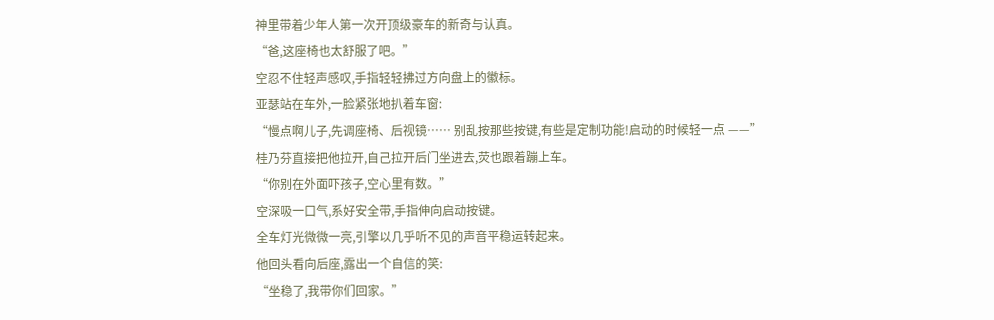神里带着少年人第一次开顶级豪车的新奇与认真。
“爸,这座椅也太舒服了吧。”
空忍不住轻声感叹,手指轻轻拂过方向盘上的徽标。
亚瑟站在车外,一脸紧张地扒着车窗:
“慢点啊儿子,先调座椅、后视镜…… 别乱按那些按键,有些是定制功能!启动的时候轻一点 ——”
桂乃芬直接把他拉开,自己拉开后门坐进去,荧也跟着蹦上车。
“你别在外面吓孩子,空心里有数。”
空深吸一口气,系好安全带,手指伸向启动按键。
全车灯光微微一亮,引擎以几乎听不见的声音平稳运转起来。
他回头看向后座,露出一个自信的笑:
“坐稳了,我带你们回家。”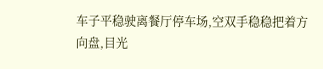车子平稳驶离餐厅停车场,空双手稳稳把着方向盘,目光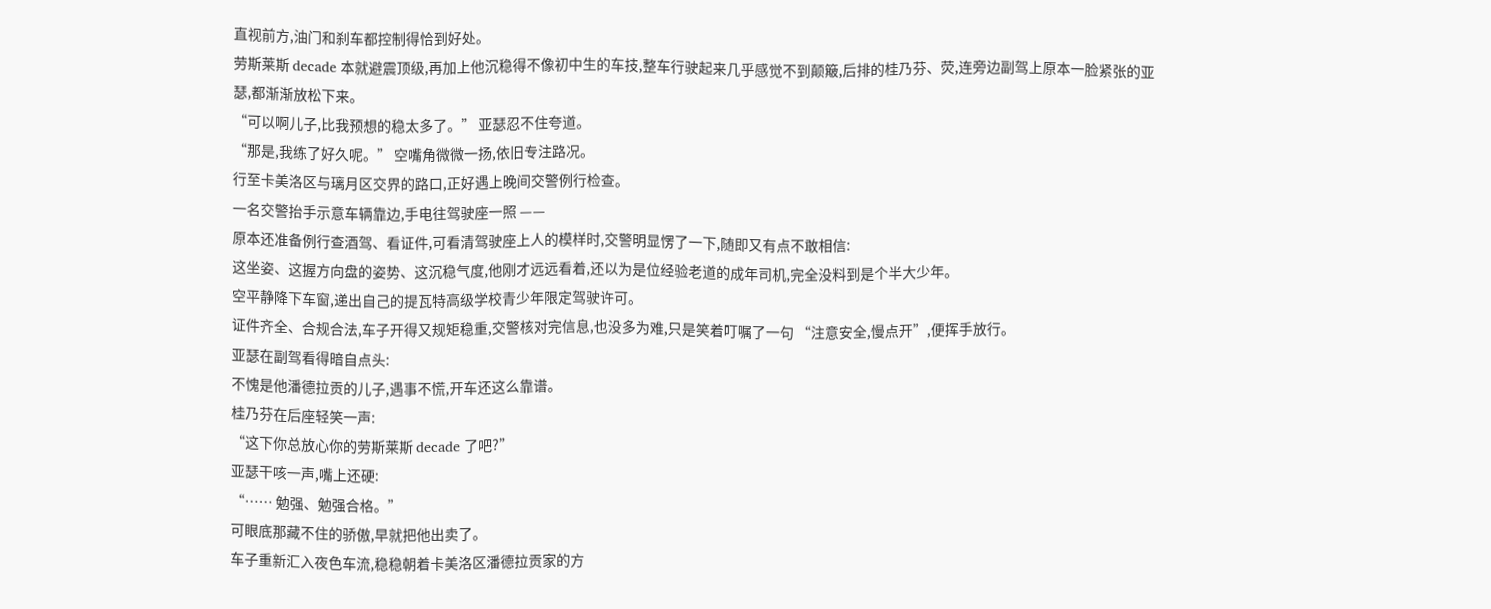直视前方,油门和刹车都控制得恰到好处。
劳斯莱斯 decade 本就避震顶级,再加上他沉稳得不像初中生的车技,整车行驶起来几乎感觉不到颠簸,后排的桂乃芬、荧,连旁边副驾上原本一脸紧张的亚瑟,都渐渐放松下来。
“可以啊儿子,比我预想的稳太多了。” 亚瑟忍不住夸道。
“那是,我练了好久呢。” 空嘴角微微一扬,依旧专注路况。
行至卡美洛区与璃月区交界的路口,正好遇上晚间交警例行检查。
一名交警抬手示意车辆靠边,手电往驾驶座一照 ——
原本还准备例行查酒驾、看证件,可看清驾驶座上人的模样时,交警明显愣了一下,随即又有点不敢相信:
这坐姿、这握方向盘的姿势、这沉稳气度,他刚才远远看着,还以为是位经验老道的成年司机,完全没料到是个半大少年。
空平静降下车窗,递出自己的提瓦特高级学校青少年限定驾驶许可。
证件齐全、合规合法,车子开得又规矩稳重,交警核对完信息,也没多为难,只是笑着叮嘱了一句 “注意安全,慢点开”,便挥手放行。
亚瑟在副驾看得暗自点头:
不愧是他潘德拉贡的儿子,遇事不慌,开车还这么靠谱。
桂乃芬在后座轻笑一声:
“这下你总放心你的劳斯莱斯 decade 了吧?”
亚瑟干咳一声,嘴上还硬:
“…… 勉强、勉强合格。”
可眼底那藏不住的骄傲,早就把他出卖了。
车子重新汇入夜色车流,稳稳朝着卡美洛区潘德拉贡家的方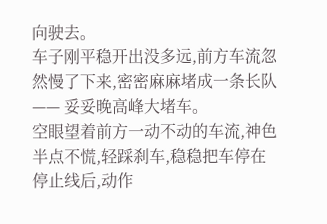向驶去。
车子刚平稳开出没多远,前方车流忽然慢了下来,密密麻麻堵成一条长队 —— 妥妥晚高峰大堵车。
空眼望着前方一动不动的车流,神色半点不慌,轻踩刹车,稳稳把车停在停止线后,动作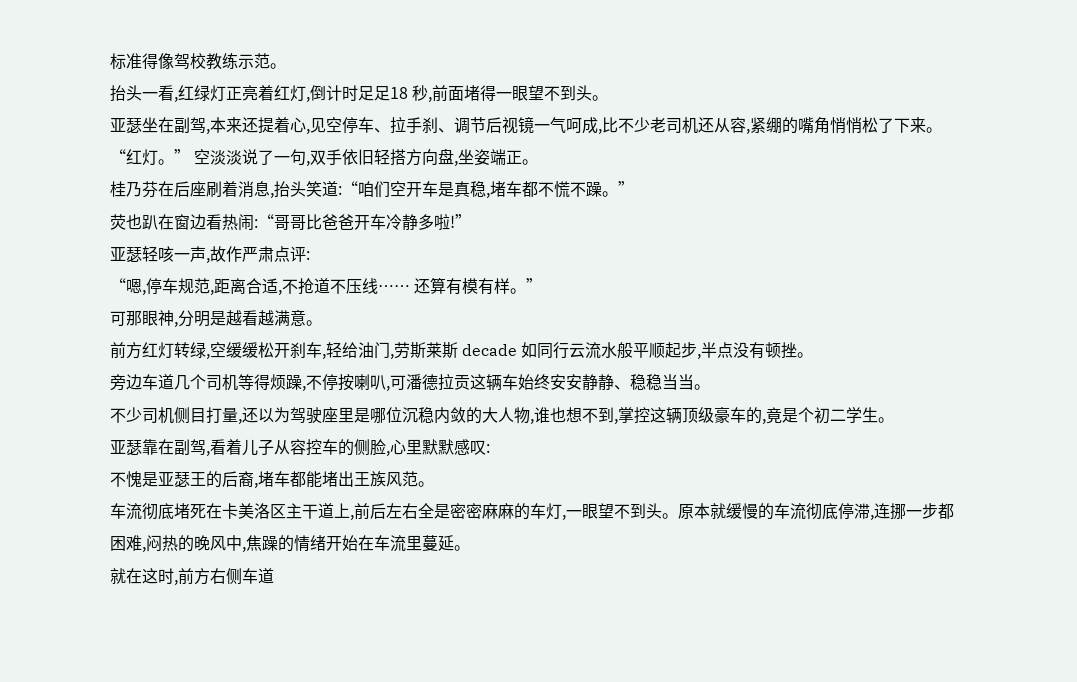标准得像驾校教练示范。
抬头一看,红绿灯正亮着红灯,倒计时足足18 秒,前面堵得一眼望不到头。
亚瑟坐在副驾,本来还提着心,见空停车、拉手刹、调节后视镜一气呵成,比不少老司机还从容,紧绷的嘴角悄悄松了下来。
“红灯。” 空淡淡说了一句,双手依旧轻搭方向盘,坐姿端正。
桂乃芬在后座刷着消息,抬头笑道:“咱们空开车是真稳,堵车都不慌不躁。”
荧也趴在窗边看热闹:“哥哥比爸爸开车冷静多啦!”
亚瑟轻咳一声,故作严肃点评:
“嗯,停车规范,距离合适,不抢道不压线…… 还算有模有样。”
可那眼神,分明是越看越满意。
前方红灯转绿,空缓缓松开刹车,轻给油门,劳斯莱斯 decade 如同行云流水般平顺起步,半点没有顿挫。
旁边车道几个司机等得烦躁,不停按喇叭,可潘德拉贡这辆车始终安安静静、稳稳当当。
不少司机侧目打量,还以为驾驶座里是哪位沉稳内敛的大人物,谁也想不到,掌控这辆顶级豪车的,竟是个初二学生。
亚瑟靠在副驾,看着儿子从容控车的侧脸,心里默默感叹:
不愧是亚瑟王的后裔,堵车都能堵出王族风范。
车流彻底堵死在卡美洛区主干道上,前后左右全是密密麻麻的车灯,一眼望不到头。原本就缓慢的车流彻底停滞,连挪一步都困难,闷热的晚风中,焦躁的情绪开始在车流里蔓延。
就在这时,前方右侧车道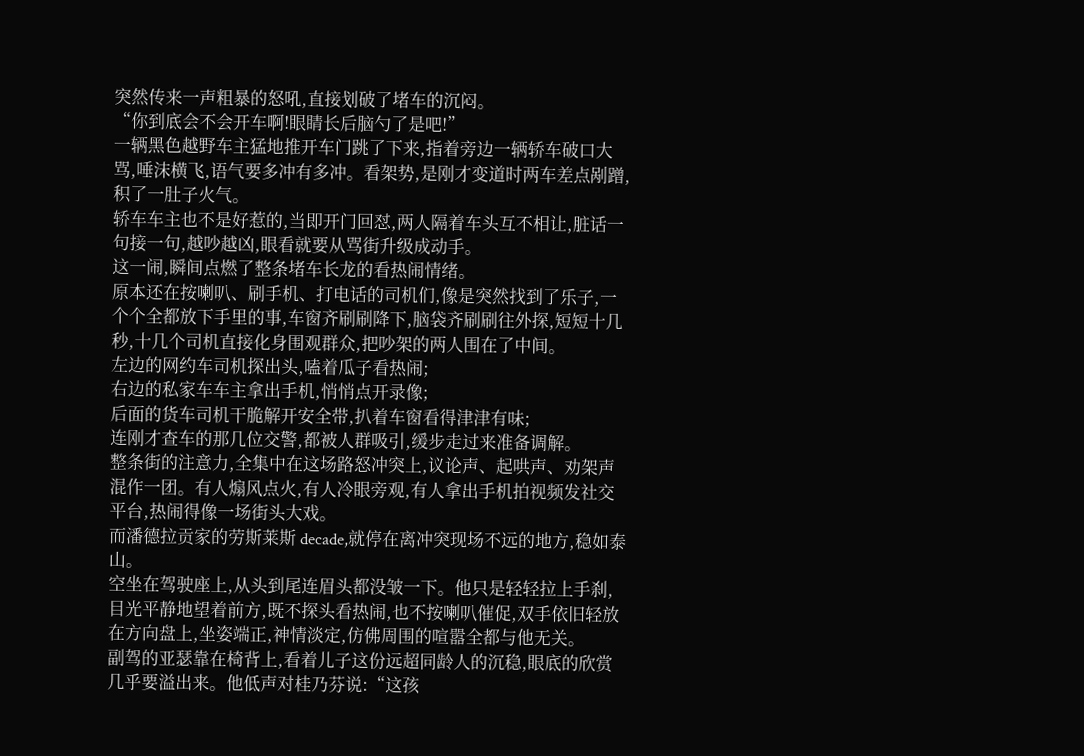突然传来一声粗暴的怒吼,直接划破了堵车的沉闷。
“你到底会不会开车啊!眼睛长后脑勺了是吧!”
一辆黑色越野车主猛地推开车门跳了下来,指着旁边一辆轿车破口大骂,唾沫横飞,语气要多冲有多冲。看架势,是刚才变道时两车差点剐蹭,积了一肚子火气。
轿车车主也不是好惹的,当即开门回怼,两人隔着车头互不相让,脏话一句接一句,越吵越凶,眼看就要从骂街升级成动手。
这一闹,瞬间点燃了整条堵车长龙的看热闹情绪。
原本还在按喇叭、刷手机、打电话的司机们,像是突然找到了乐子,一个个全都放下手里的事,车窗齐刷刷降下,脑袋齐刷刷往外探,短短十几秒,十几个司机直接化身围观群众,把吵架的两人围在了中间。
左边的网约车司机探出头,嗑着瓜子看热闹;
右边的私家车车主拿出手机,悄悄点开录像;
后面的货车司机干脆解开安全带,扒着车窗看得津津有味;
连刚才查车的那几位交警,都被人群吸引,缓步走过来准备调解。
整条街的注意力,全集中在这场路怒冲突上,议论声、起哄声、劝架声混作一团。有人煽风点火,有人冷眼旁观,有人拿出手机拍视频发社交平台,热闹得像一场街头大戏。
而潘德拉贡家的劳斯莱斯 decade,就停在离冲突现场不远的地方,稳如泰山。
空坐在驾驶座上,从头到尾连眉头都没皱一下。他只是轻轻拉上手刹,目光平静地望着前方,既不探头看热闹,也不按喇叭催促,双手依旧轻放在方向盘上,坐姿端正,神情淡定,仿佛周围的喧嚣全都与他无关。
副驾的亚瑟靠在椅背上,看着儿子这份远超同龄人的沉稳,眼底的欣赏几乎要溢出来。他低声对桂乃芬说:“这孩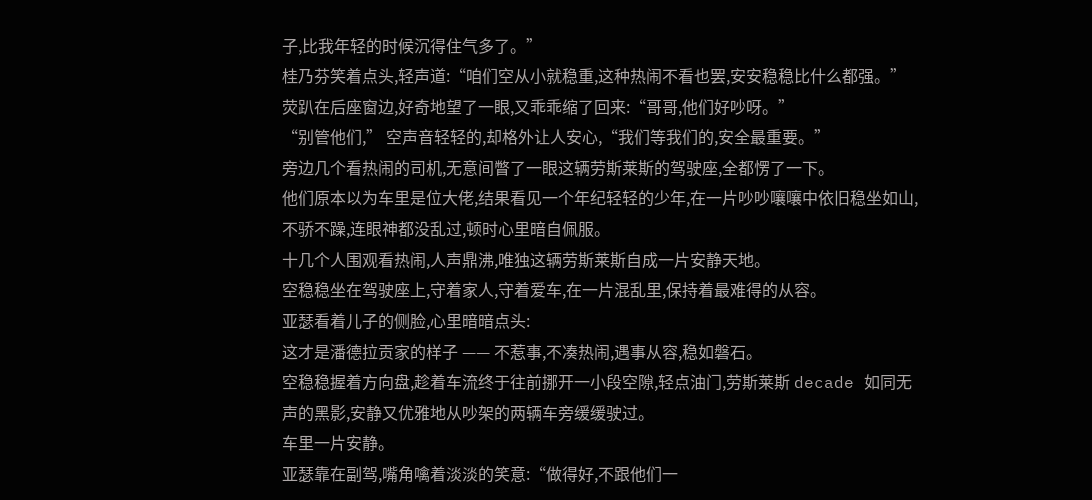子,比我年轻的时候沉得住气多了。”
桂乃芬笑着点头,轻声道:“咱们空从小就稳重,这种热闹不看也罢,安安稳稳比什么都强。”
荧趴在后座窗边,好奇地望了一眼,又乖乖缩了回来:“哥哥,他们好吵呀。”
“别管他们,” 空声音轻轻的,却格外让人安心,“我们等我们的,安全最重要。”
旁边几个看热闹的司机,无意间瞥了一眼这辆劳斯莱斯的驾驶座,全都愣了一下。
他们原本以为车里是位大佬,结果看见一个年纪轻轻的少年,在一片吵吵嚷嚷中依旧稳坐如山,不骄不躁,连眼神都没乱过,顿时心里暗自佩服。
十几个人围观看热闹,人声鼎沸,唯独这辆劳斯莱斯自成一片安静天地。
空稳稳坐在驾驶座上,守着家人,守着爱车,在一片混乱里,保持着最难得的从容。
亚瑟看着儿子的侧脸,心里暗暗点头:
这才是潘德拉贡家的样子 —— 不惹事,不凑热闹,遇事从容,稳如磐石。
空稳稳握着方向盘,趁着车流终于往前挪开一小段空隙,轻点油门,劳斯莱斯 decade 如同无声的黑影,安静又优雅地从吵架的两辆车旁缓缓驶过。
车里一片安静。
亚瑟靠在副驾,嘴角噙着淡淡的笑意:“做得好,不跟他们一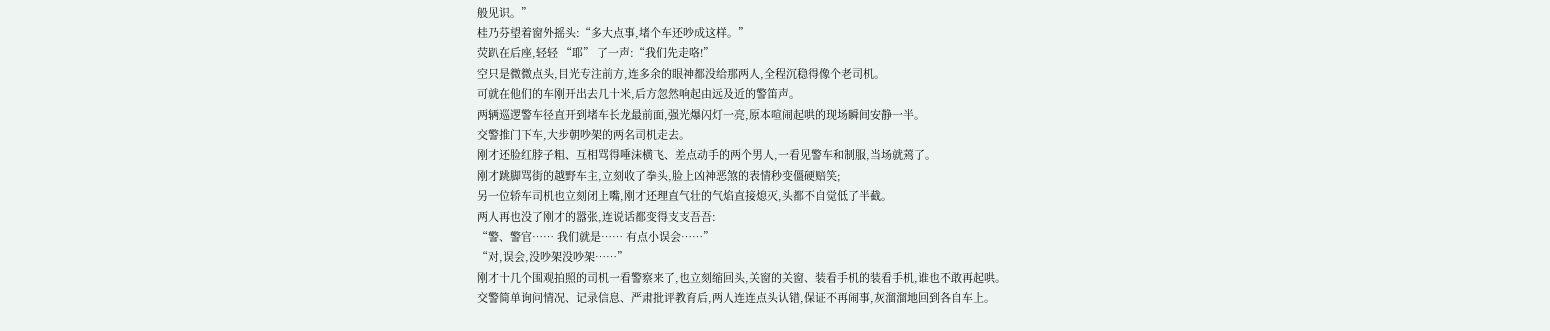般见识。”
桂乃芬望着窗外摇头:“多大点事,堵个车还吵成这样。”
荧趴在后座,轻轻 “耶” 了一声:“我们先走咯!”
空只是微微点头,目光专注前方,连多余的眼神都没给那两人,全程沉稳得像个老司机。
可就在他们的车刚开出去几十米,后方忽然响起由远及近的警笛声。
两辆巡逻警车径直开到堵车长龙最前面,强光爆闪灯一亮,原本喧闹起哄的现场瞬间安静一半。
交警推门下车,大步朝吵架的两名司机走去。
刚才还脸红脖子粗、互相骂得唾沫横飞、差点动手的两个男人,一看见警车和制服,当场就蔫了。
刚才跳脚骂街的越野车主,立刻收了拳头,脸上凶神恶煞的表情秒变僵硬赔笑;
另一位轿车司机也立刻闭上嘴,刚才还理直气壮的气焰直接熄灭,头都不自觉低了半截。
两人再也没了刚才的嚣张,连说话都变得支支吾吾:
“警、警官…… 我们就是…… 有点小误会……”
“对,误会,没吵架没吵架……”
刚才十几个围观拍照的司机一看警察来了,也立刻缩回头,关窗的关窗、装看手机的装看手机,谁也不敢再起哄。
交警简单询问情况、记录信息、严肃批评教育后,两人连连点头认错,保证不再闹事,灰溜溜地回到各自车上。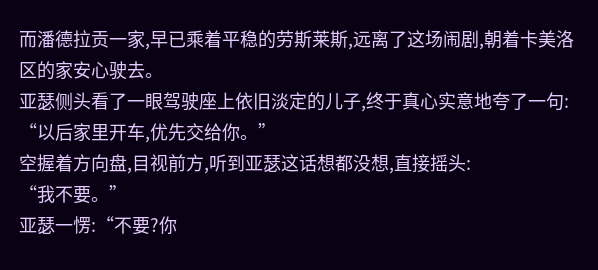而潘德拉贡一家,早已乘着平稳的劳斯莱斯,远离了这场闹剧,朝着卡美洛区的家安心驶去。
亚瑟侧头看了一眼驾驶座上依旧淡定的儿子,终于真心实意地夸了一句:
“以后家里开车,优先交给你。”
空握着方向盘,目视前方,听到亚瑟这话想都没想,直接摇头:
“我不要。”
亚瑟一愣:“不要?你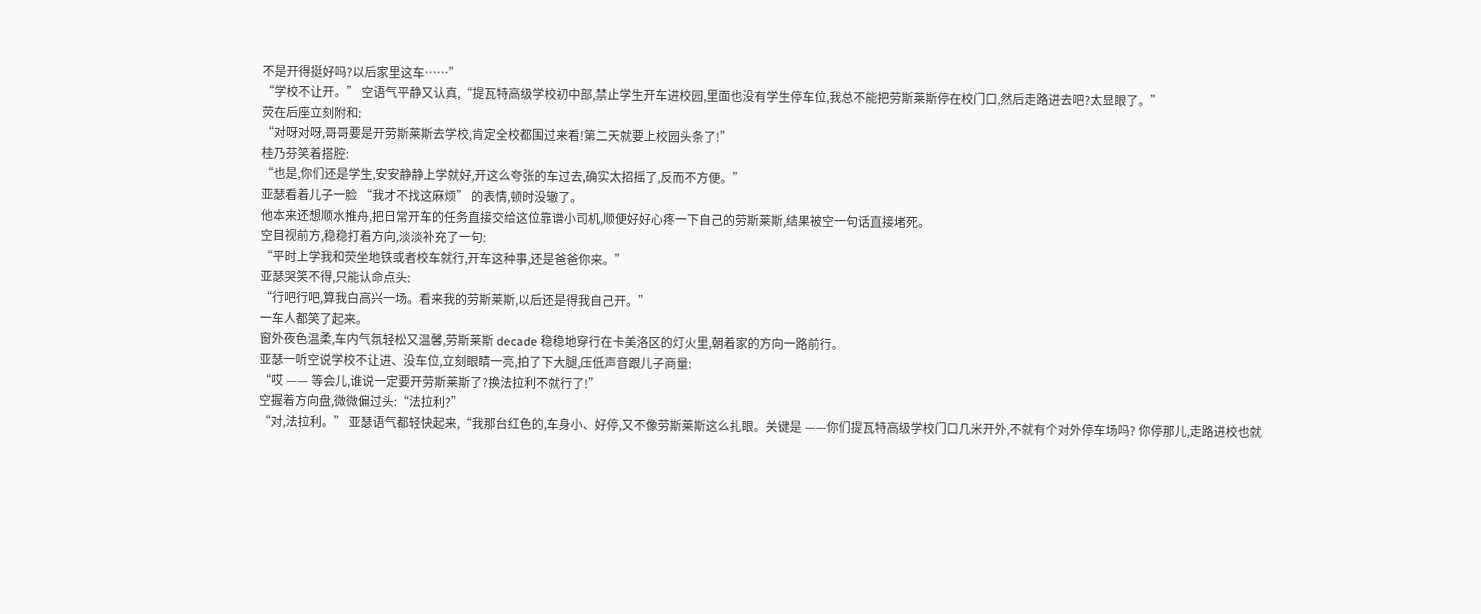不是开得挺好吗?以后家里这车……”
“学校不让开。” 空语气平静又认真,“提瓦特高级学校初中部,禁止学生开车进校园,里面也没有学生停车位,我总不能把劳斯莱斯停在校门口,然后走路进去吧?太显眼了。”
荧在后座立刻附和:
“对呀对呀,哥哥要是开劳斯莱斯去学校,肯定全校都围过来看!第二天就要上校园头条了!”
桂乃芬笑着搭腔:
“也是,你们还是学生,安安静静上学就好,开这么夸张的车过去,确实太招摇了,反而不方便。”
亚瑟看着儿子一脸 “我才不找这麻烦” 的表情,顿时没辙了。
他本来还想顺水推舟,把日常开车的任务直接交给这位靠谱小司机,顺便好好心疼一下自己的劳斯莱斯,结果被空一句话直接堵死。
空目视前方,稳稳打着方向,淡淡补充了一句:
“平时上学我和荧坐地铁或者校车就行,开车这种事,还是爸爸你来。”
亚瑟哭笑不得,只能认命点头:
“行吧行吧,算我白高兴一场。看来我的劳斯莱斯,以后还是得我自己开。”
一车人都笑了起来。
窗外夜色温柔,车内气氛轻松又温馨,劳斯莱斯 decade 稳稳地穿行在卡美洛区的灯火里,朝着家的方向一路前行。
亚瑟一听空说学校不让进、没车位,立刻眼睛一亮,拍了下大腿,压低声音跟儿子商量:
“哎 —— 等会儿,谁说一定要开劳斯莱斯了?换法拉利不就行了!”
空握着方向盘,微微偏过头:“法拉利?”
“对,法拉利。” 亚瑟语气都轻快起来,“我那台红色的,车身小、好停,又不像劳斯莱斯这么扎眼。关键是 ——你们提瓦特高级学校门口几米开外,不就有个对外停车场吗? 你停那儿,走路进校也就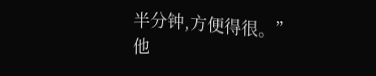半分钟,方便得很。”
他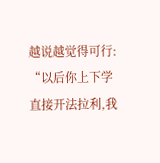越说越觉得可行:
“以后你上下学直接开法拉利,我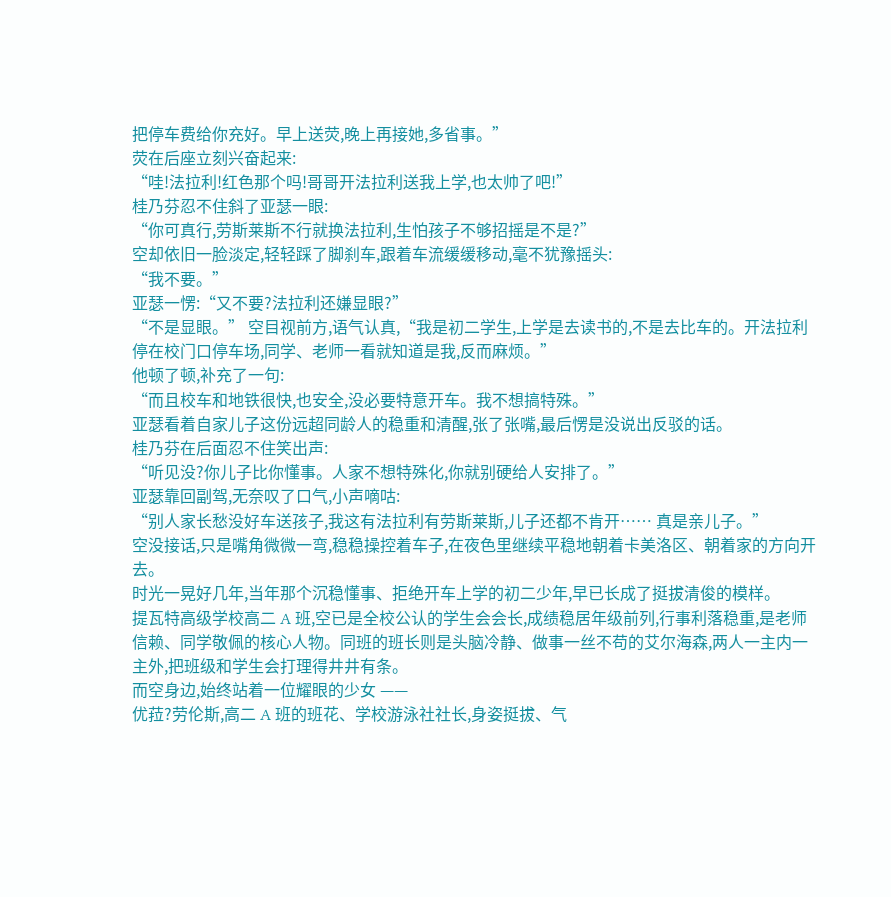把停车费给你充好。早上送荧,晚上再接她,多省事。”
荧在后座立刻兴奋起来:
“哇!法拉利!红色那个吗!哥哥开法拉利送我上学,也太帅了吧!”
桂乃芬忍不住斜了亚瑟一眼:
“你可真行,劳斯莱斯不行就换法拉利,生怕孩子不够招摇是不是?”
空却依旧一脸淡定,轻轻踩了脚刹车,跟着车流缓缓移动,毫不犹豫摇头:
“我不要。”
亚瑟一愣:“又不要?法拉利还嫌显眼?”
“不是显眼。” 空目视前方,语气认真,“我是初二学生,上学是去读书的,不是去比车的。开法拉利停在校门口停车场,同学、老师一看就知道是我,反而麻烦。”
他顿了顿,补充了一句:
“而且校车和地铁很快,也安全,没必要特意开车。我不想搞特殊。”
亚瑟看着自家儿子这份远超同龄人的稳重和清醒,张了张嘴,最后愣是没说出反驳的话。
桂乃芬在后面忍不住笑出声:
“听见没?你儿子比你懂事。人家不想特殊化,你就别硬给人安排了。”
亚瑟靠回副驾,无奈叹了口气,小声嘀咕:
“别人家长愁没好车送孩子,我这有法拉利有劳斯莱斯,儿子还都不肯开…… 真是亲儿子。”
空没接话,只是嘴角微微一弯,稳稳操控着车子,在夜色里继续平稳地朝着卡美洛区、朝着家的方向开去。
时光一晃好几年,当年那个沉稳懂事、拒绝开车上学的初二少年,早已长成了挺拔清俊的模样。
提瓦特高级学校高二 A 班,空已是全校公认的学生会会长,成绩稳居年级前列,行事利落稳重,是老师信赖、同学敬佩的核心人物。同班的班长则是头脑冷静、做事一丝不苟的艾尔海森,两人一主内一主外,把班级和学生会打理得井井有条。
而空身边,始终站着一位耀眼的少女 ——
优菈?劳伦斯,高二 A 班的班花、学校游泳社社长,身姿挺拔、气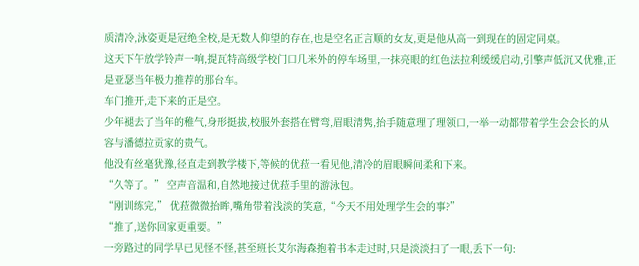质清冷,泳姿更是冠绝全校,是无数人仰望的存在,也是空名正言顺的女友,更是他从高一到现在的固定同桌。
这天下午放学铃声一响,提瓦特高级学校门口几米外的停车场里,一抹亮眼的红色法拉利缓缓启动,引擎声低沉又优雅,正是亚瑟当年极力推荐的那台车。
车门推开,走下来的正是空。
少年褪去了当年的稚气,身形挺拔,校服外套搭在臂弯,眉眼清隽,抬手随意理了理领口,一举一动都带着学生会会长的从容与潘德拉贡家的贵气。
他没有丝毫犹豫,径直走到教学楼下,等候的优菈一看见他,清冷的眉眼瞬间柔和下来。
“久等了。” 空声音温和,自然地接过优菈手里的游泳包。
“刚训练完,” 优菈微微抬眸,嘴角带着浅淡的笑意,“今天不用处理学生会的事?”
“推了,送你回家更重要。”
一旁路过的同学早已见怪不怪,甚至班长艾尔海森抱着书本走过时,只是淡淡扫了一眼,丢下一句: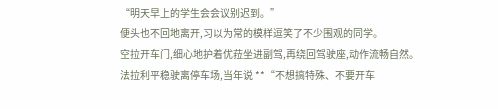“明天早上的学生会会议别迟到。”
便头也不回地离开,习以为常的模样逗笑了不少围观的同学。
空拉开车门,细心地护着优菈坐进副驾,再绕回驾驶座,动作流畅自然。
法拉利平稳驶离停车场,当年说 **“不想搞特殊、不要开车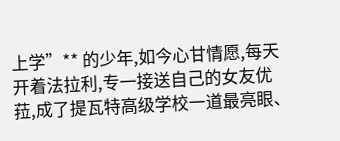上学”** 的少年,如今心甘情愿,每天开着法拉利,专一接送自己的女友优菈,成了提瓦特高级学校一道最亮眼、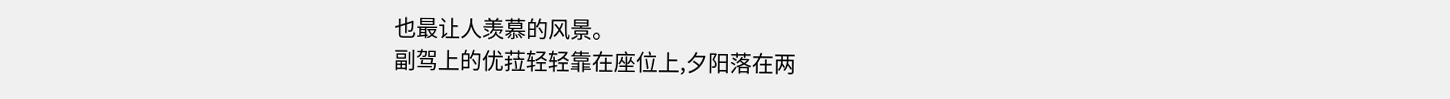也最让人羡慕的风景。
副驾上的优菈轻轻靠在座位上,夕阳落在两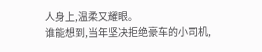人身上,温柔又耀眼。
谁能想到,当年坚决拒绝豪车的小司机,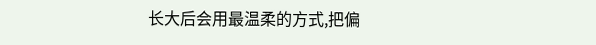长大后会用最温柔的方式,把偏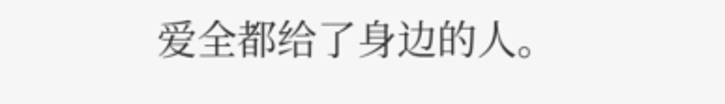爱全都给了身边的人。